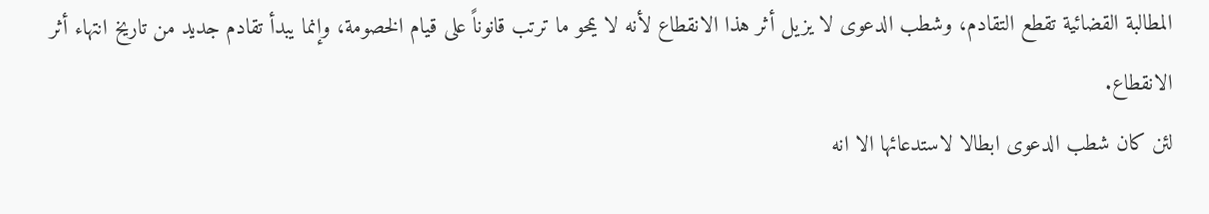المطالبة القضائية تقطع التقادم، وشطب الدعوى لا يزيل أثر هذا الانقطاع لأنه لا يمحو ما ترتب قانوناً على قيام الخصومة، وإنما يبدأ تقادم جديد من تاريخ انتهاء أثر الانقطاع.
لئن كان شطب الدعوى ابطالا لاستدعائها الا انه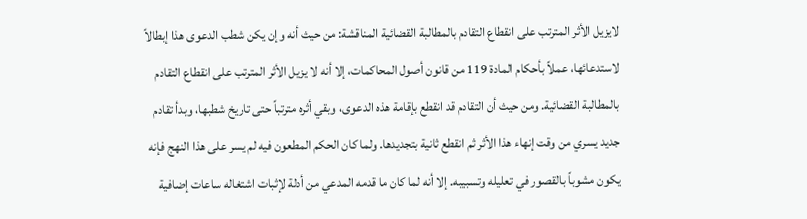لايزيل الأثر المترتب على انقطاع التقادم بالمطالبة القضائية المناقشة: من حيث أنه وإن يكن شطب الدعوى هذا إبطالاً لاستدعائها، عملاً بأحكام المادة 119 من قانون أصول المحاكمات، إلا أنه لا يزيل الأثر المترتب على انقطاع التقادم بالمطالبة القضائية. ومن حيث أن التقادم قد انقطع بإقامة هذه الدعوى، وبقي أثره مترتباً حتى تاريخ شطبها، وبدأ تقادم جديد يسري من وقت إنهاء هذا الأثر ثم انقطع ثانية بتجديدها. ولما كان الحكم المطعون فيه لم يسر على هذا النهج فإنه يكون مشوباً بالقصور في تعليله وتسبيبه. إلا أنه لما كان ما قدمه المدعي من أدلة لإثبات اشتغاله ساعات إضافية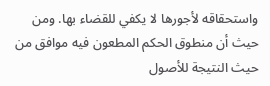واستحقاقه لأجورها لا يكفي للقضاء بها. ومن حيث أن منطوق الحكم المطعون فيه موافق من حيث النتيجة للأصول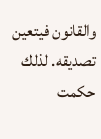والقانون فيتعين تصديقه. لذلك حكمت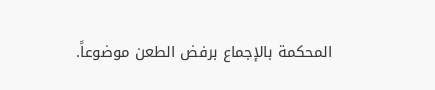المحكمة بالإجماع برفض الطعن موضوعاً.